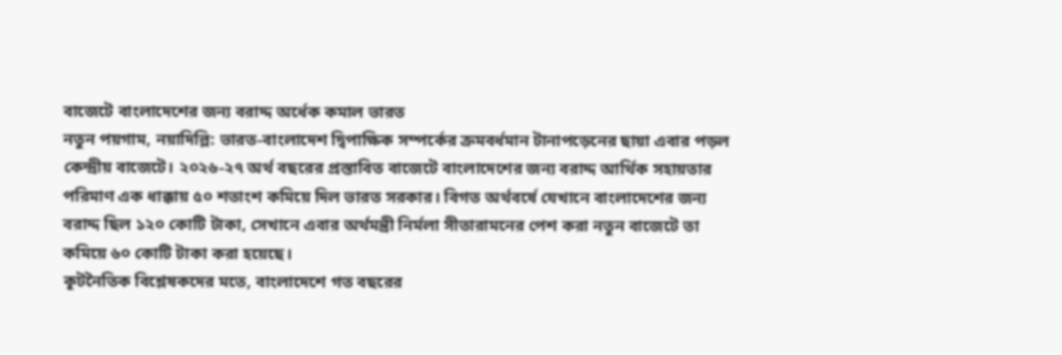বাজেটে বাংলাদেশের জন্য বরাদ্দ অর্ধেক কমাল ভারত
নতুন পয়গাম, নয়াদিল্লি: ভারত-বাংলাদেশ দ্বিপাক্ষিক সম্পর্কের ক্রমবর্ধমান টানাপড়েনের ছায়া এবার পড়ল কেন্দ্রীয় বাজেটে। ২০২৬-২৭ অর্থ বছরের প্রস্তাবিত বাজেটে বাংলাদেশের জন্য বরাদ্দ আর্থিক সহায়তার পরিমাণ এক ধাক্কায় ৫০ শতাংশ কমিয়ে দিল ভারত সরকার। বিগত অর্থবর্ষে যেখানে বাংলাদেশের জন্য বরাদ্দ ছিল ১২০ কোটি টাকা, সেখানে এবার অর্থমন্ত্রী নির্মলা সীতারামনের পেশ করা নতুন বাজেটে তা কমিয়ে ৬০ কোটি টাকা করা হয়েছে।
কূটনৈতিক বিশ্লেষকদের মতে, বাংলাদেশে গত বছরের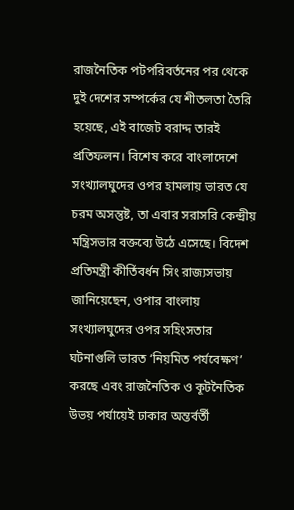রাজনৈতিক পটপরিবর্তনের পর থেকে দুই দেশের সম্পর্কের যে শীতলতা তৈরি হয়েছে, এই বাজেট বরাদ্দ তারই প্রতিফলন। বিশেষ করে বাংলাদেশে সংখ্যালঘুদের ওপর হামলায় ভারত যে চরম অসন্তুষ্ট, তা এবার সরাসরি কেন্দ্রীয় মন্ত্রিসভার বক্তব্যে উঠে এসেছে। বিদেশ প্রতিমন্ত্রী কীর্তিবর্ধন সিং রাজ্যসভায় জানিয়েছেন, ওপার বাংলায় সংখ্যালঘুদের ওপর সহিংসতার ঘটনাগুলি ভারত ‘নিয়মিত পর্যবেক্ষণ’ করছে এবং রাজনৈতিক ও কূটনৈতিক উভয় পর্যায়েই ঢাকার অন্তর্বর্তী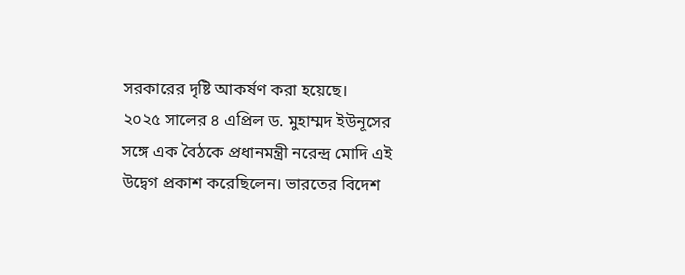সরকারের দৃষ্টি আকর্ষণ করা হয়েছে।
২০২৫ সালের ৪ এপ্রিল ড. মুহাম্মদ ইউনূসের সঙ্গে এক বৈঠকে প্রধানমন্ত্রী নরেন্দ্র মোদি এই উদ্বেগ প্রকাশ করেছিলেন। ভারতের বিদেশ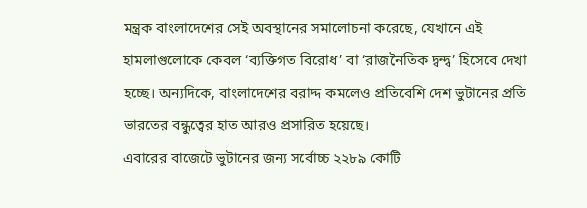মন্ত্রক বাংলাদেশের সেই অবস্থানের সমালোচনা করেছে, যেখানে এই হামলাগুলোকে কেবল ‘ব্যক্তিগত বিরোধ’ বা ‘রাজনৈতিক দ্বন্দ্ব’ হিসেবে দেখা হচ্ছে। অন্যদিকে, বাংলাদেশের বরাদ্দ কমলেও প্রতিবেশি দেশ ভুটানের প্রতি ভারতের বন্ধুত্বের হাত আরও প্রসারিত হয়েছে।
এবারের বাজেটে ভুটানের জন্য সর্বোচ্চ ২২৮৯ কোটি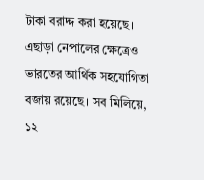টাকা বরাদ্দ করা হয়েছে। এছাড়া নেপালের ক্ষেত্রেও ভারতের আর্থিক সহযোগিতা বজায় রয়েছে। সব মিলিয়ে, ১২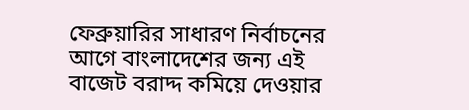ফেব্রুয়ারির সাধারণ নির্বাচনের আগে বাংলাদেশের জন্য এই বাজেট বরাদ্দ কমিয়ে দেওয়ার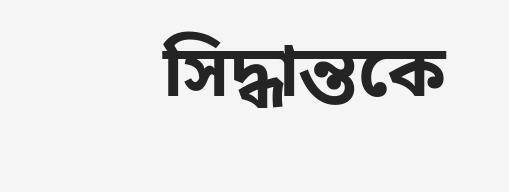সিদ্ধান্তকে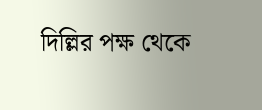দিল্লির পক্ষ থেকে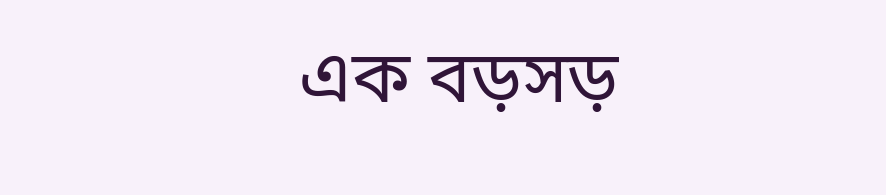এক বড়সড়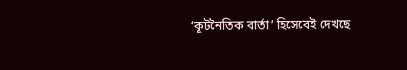‘কূটনৈতিক বার্তা’ হিসেবেই দেখছে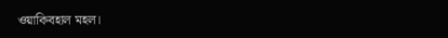ওয়াকিবহাল মহল।